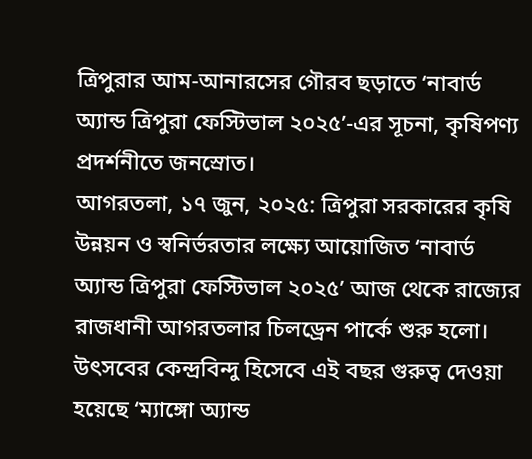ত্রিপুরার আম-আনারসের গৌরব ছড়াতে ‘নাবার্ড অ্যান্ড ত্রিপুরা ফেস্টিভাল ২০২৫’-এর সূচনা, কৃষিপণ্য প্রদর্শনীতে জনস্রোত।
আগরতলা, ১৭ জুন, ২০২৫: ত্রিপুরা সরকারের কৃষি উন্নয়ন ও স্বনির্ভরতার লক্ষ্যে আয়োজিত ‘নাবার্ড অ্যান্ড ত্রিপুরা ফেস্টিভাল ২০২৫’ আজ থেকে রাজ্যের রাজধানী আগরতলার চিলড্রেন পার্কে শুরু হলো। উৎসবের কেন্দ্রবিন্দু হিসেবে এই বছর গুরুত্ব দেওয়া হয়েছে ‘ম্যাঙ্গো অ্যান্ড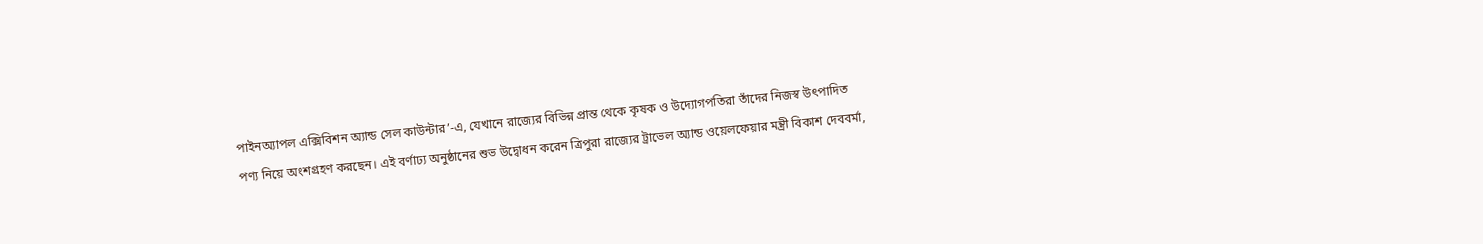পাইনঅ্যাপল এক্সিবিশন অ্যান্ড সেল কাউন্টার’-এ, যেখানে রাজ্যের বিভিন্ন প্রান্ত থেকে কৃষক ও উদ্যোগপতিরা তাঁদের নিজস্ব উৎপাদিত পণ্য নিয়ে অংশগ্রহণ করছেন। এই বর্ণাঢ্য অনুষ্ঠানের শুভ উদ্বোধন করেন ত্রিপুরা রাজ্যের ট্রাভেল অ্যান্ড ওয়েলফেয়ার মন্ত্রী বিকাশ দেববর্মা,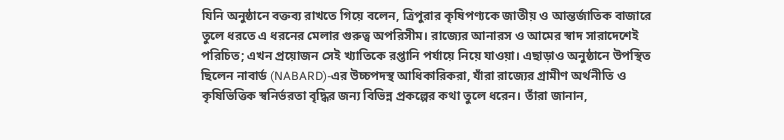যিনি অনুষ্ঠানে বক্তব্য রাখতে গিয়ে বলেন, ত্রিপুরার কৃষিপণ্যকে জাতীয় ও আন্তর্জাতিক বাজারে তুলে ধরতে এ ধরনের মেলার গুরুত্ব অপরিসীম। রাজ্যের আনারস ও আমের স্বাদ সারাদেশেই পরিচিত; এখন প্রয়োজন সেই খ্যাতিকে রপ্তানি পর্যায়ে নিয়ে যাওয়া। এছাড়াও অনুষ্ঠানে উপস্থিত ছিলেন নাবার্ড (NABARD)-এর উচ্চপদস্থ আধিকারিকরা, যাঁরা রাজ্যের গ্রামীণ অর্থনীতি ও কৃষিভিত্তিক স্বনির্ভরতা বৃদ্ধির জন্য বিভিন্ন প্রকল্পের কথা তুলে ধরেন। তাঁরা জানান,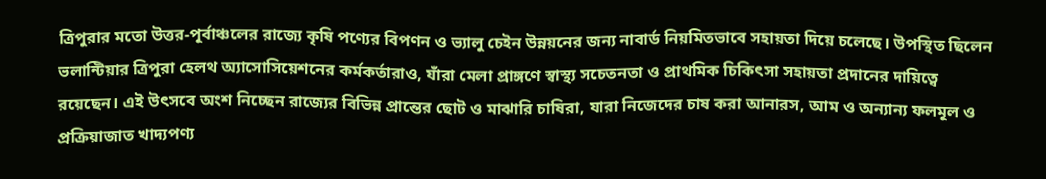ত্রিপুরার মতো উত্তর-পূর্বাঞ্চলের রাজ্যে কৃষি পণ্যের বিপণন ও ভ্যালু চেইন উন্নয়নের জন্য নাবার্ড নিয়মিতভাবে সহায়তা দিয়ে চলেছে। উপস্থিত ছিলেন ভলান্টিয়ার ত্রিপুরা হেলথ অ্যাসোসিয়েশনের কর্মকর্তারাও, যাঁরা মেলা প্রাঙ্গণে স্বাস্থ্য সচেতনতা ও প্রাথমিক চিকিৎসা সহায়তা প্রদানের দায়িত্বে রয়েছেন। এই উৎসবে অংশ নিচ্ছেন রাজ্যের বিভিন্ন প্রান্তের ছোট ও মাঝারি চাষিরা, যারা নিজেদের চাষ করা আনারস, আম ও অন্যান্য ফলমূল ও প্রক্রিয়াজাত খাদ্যপণ্য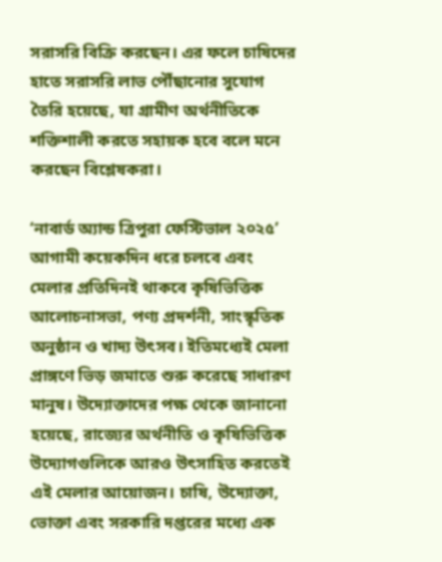সরাসরি বিক্রি করছেন। এর ফলে চাষিদের হাতে সরাসরি লাভ পৌঁছানোর সুযোগ তৈরি হয়েছে, যা গ্রামীণ অর্থনীতিকে শক্তিশালী করতে সহায়ক হবে বলে মনে করছেন বিশ্লেষকরা।

‘নাবার্ড অ্যান্ড ত্রিপুরা ফেস্টিভাল ২০২৫’ আগামী কয়েকদিন ধরে চলবে এবং মেলার প্রতিদিনই থাকবে কৃষিভিত্তিক আলোচনাসভা, পণ্য প্রদর্শনী, সাংস্কৃতিক অনুষ্ঠান ও খাদ্য উৎসব। ইতিমধ্যেই মেলা প্রাঙ্গণে ভিড় জমাতে শুরু করেছে সাধারণ মানুষ। উদ্যোক্তাদের পক্ষ থেকে জানানো হয়েছে, রাজ্যের অর্থনীতি ও কৃষিভিত্তিক উদ্যোগগুলিকে আরও উৎসাহিত করতেই এই মেলার আয়োজন। চাষি, উদ্যোক্তা, ভোক্তা এবং সরকারি দপ্তরের মধ্যে এক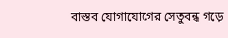বাস্তব যোগাযোগের সেতুবন্ধ গড়ে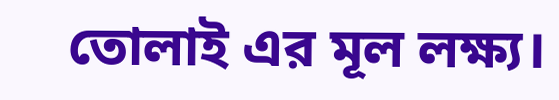তোলাই এর মূল লক্ষ্য।